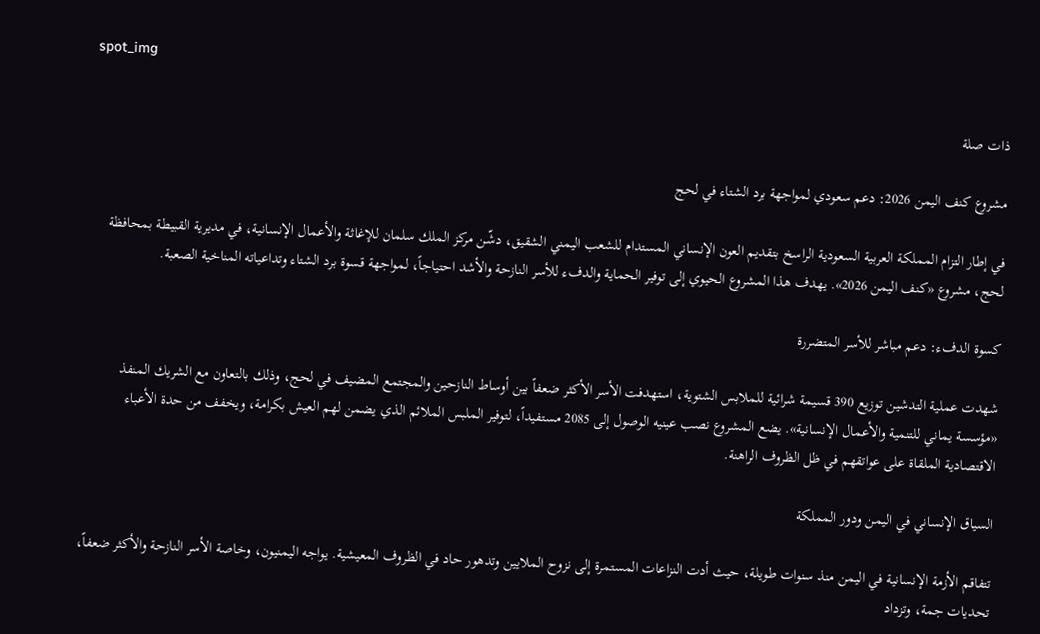spot_img

ذات صلة

مشروع كنف اليمن 2026: دعم سعودي لمواجهة برد الشتاء في لحج

في إطار التزام المملكة العربية السعودية الراسخ بتقديم العون الإنساني المستدام للشعب اليمني الشقيق، دشّن مركز الملك سلمان للإغاثة والأعمال الإنسانية، في مديرية القبيطة بمحافظة لحج، مشروع «كنف اليمن 2026». يهدف هذا المشروع الحيوي إلى توفير الحماية والدفء للأسر النازحة والأشد احتياجاً، لمواجهة قسوة برد الشتاء وتداعياته المناخية الصعبة.

كسوة الدفء: دعم مباشر للأسر المتضررة

شهدت عملية التدشين توزيع 390 قسيمة شرائية للملابس الشتوية، استهدفت الأسر الأكثر ضعفاً بين أوساط النازحين والمجتمع المضيف في لحج، وذلك بالتعاون مع الشريك المنفذ «مؤسسة يماني للتنمية والأعمال الإنسانية». يضع المشروع نصب عينيه الوصول إلى 2085 مستفيداً، لتوفير الملبس الملائم الذي يضمن لهم العيش بكرامة، ويخفف من حدة الأعباء الاقتصادية الملقاة على عواتقهم في ظل الظروف الراهنة.

السياق الإنساني في اليمن ودور المملكة

تتفاقم الأزمة الإنسانية في اليمن منذ سنوات طويلة، حيث أدت النزاعات المستمرة إلى نزوح الملايين وتدهور حاد في الظروف المعيشية. يواجه اليمنيون، وخاصة الأسر النازحة والأكثر ضعفاً، تحديات جمة، وتزداد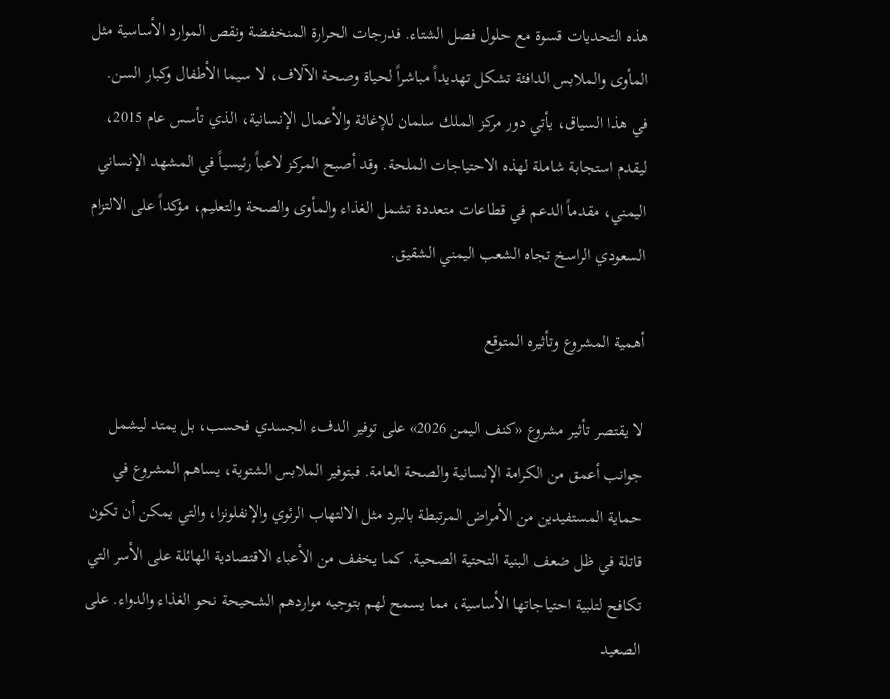هذه التحديات قسوة مع حلول فصل الشتاء. فدرجات الحرارة المنخفضة ونقص الموارد الأساسية مثل المأوى والملابس الدافئة تشكل تهديداً مباشراً لحياة وصحة الآلاف، لا سيما الأطفال وكبار السن. في هذا السياق، يأتي دور مركز الملك سلمان للإغاثة والأعمال الإنسانية، الذي تأسس عام 2015، ليقدم استجابة شاملة لهذه الاحتياجات الملحة. وقد أصبح المركز لاعباً رئيسياً في المشهد الإنساني اليمني، مقدماً الدعم في قطاعات متعددة تشمل الغذاء والمأوى والصحة والتعليم، مؤكداً على الالتزام السعودي الراسخ تجاه الشعب اليمني الشقيق.

أهمية المشروع وتأثيره المتوقع

لا يقتصر تأثير مشروع «كنف اليمن 2026» على توفير الدفء الجسدي فحسب، بل يمتد ليشمل جوانب أعمق من الكرامة الإنسانية والصحة العامة. فبتوفير الملابس الشتوية، يساهم المشروع في حماية المستفيدين من الأمراض المرتبطة بالبرد مثل الالتهاب الرئوي والإنفلونزا، والتي يمكن أن تكون قاتلة في ظل ضعف البنية التحتية الصحية. كما يخفف من الأعباء الاقتصادية الهائلة على الأسر التي تكافح لتلبية احتياجاتها الأساسية، مما يسمح لهم بتوجيه مواردهم الشحيحة نحو الغذاء والدواء. على الصعيد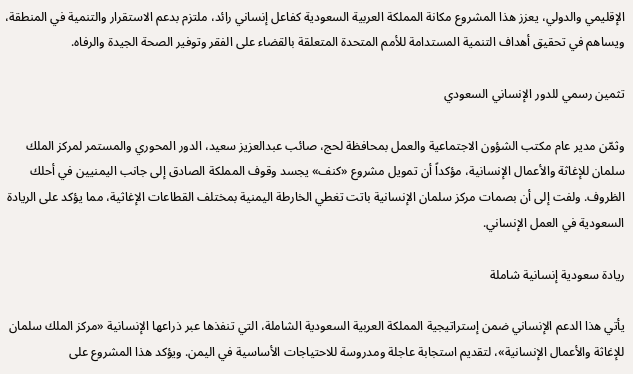الإقليمي والدولي، يعزز هذا المشروع مكانة المملكة العربية السعودية كفاعل إنساني رائد، ملتزم بدعم الاستقرار والتنمية في المنطقة، ويساهم في تحقيق أهداف التنمية المستدامة للأمم المتحدة المتعلقة بالقضاء على الفقر وتوفير الصحة الجيدة والرفاه.

تثمين رسمي للدور الإنساني السعودي

وثمّن مدير عام مكتب الشؤون الاجتماعية والعمل بمحافظة لحج، صائب عبدالعزيز سعيد، الدور المحوري والمستمر لمركز الملك سلمان للإغاثة والأعمال الإنسانية، مؤكداً أن تمويل مشروع «كنف» يجسد وقوف المملكة الصادق إلى جانب اليمنيين في أحلك الظروف. ولفت إلى أن بصمات مركز سلمان الإنسانية باتت تغطي الخارطة اليمنية بمختلف القطاعات الإغاثية، مما يؤكد على الريادة السعودية في العمل الإنساني.

ريادة سعودية إنسانية شاملة

يأتي هذا الدعم الإنساني ضمن إستراتيجية المملكة العربية السعودية الشاملة، التي تنفذها عبر ذراعها الإنسانية «مركز الملك سلمان للإغاثة والأعمال الإنسانية»، لتقديم استجابة عاجلة ومدروسة للاحتياجات الأساسية في اليمن. ويؤكد هذا المشروع على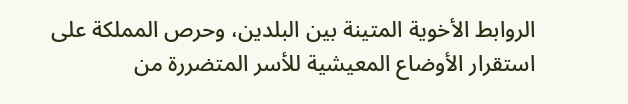الروابط الأخوية المتينة بين البلدين، وحرص المملكة على استقرار الأوضاع المعيشية للأسر المتضررة من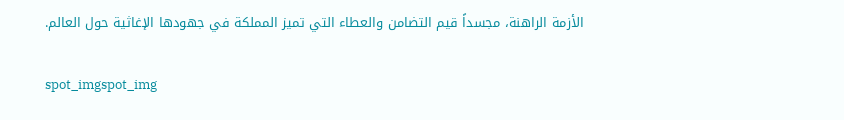الأزمة الراهنة، مجسداً قيم التضامن والعطاء التي تميز المملكة في جهودها الإغاثية حول العالم.

spot_imgspot_img